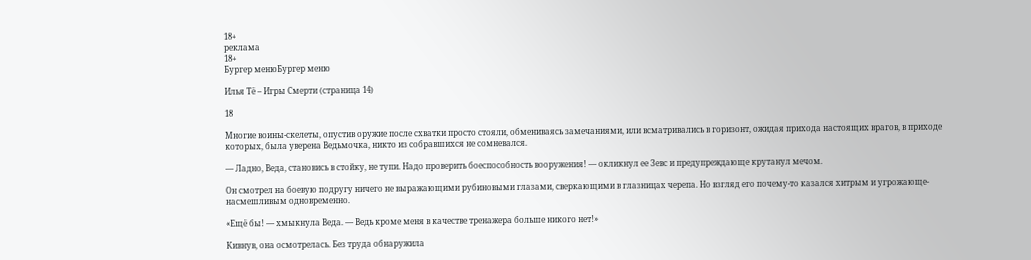18+
реклама
18+
Бургер менюБургер меню

Илья Тё – Игры Смерти (страница 14)

18

Многие воины-скелеты, опустив оружие после схватки просто стояли, обмениваясь замечаниями, или всматривались в горизонт, ожидая прихода настоящих врагов, в приходе которых, была уверена Ведьмочка, никто из собравшихся не сомневался.

— Ладно, Веда, становись в стойку, не тупи. Надо проверить боеспособность вооружения! — окликнул ее Зевс и предупреждающе крутанул мечом.

Он смотрел на боевую подругу ничего не выражающими рубиновыми глазами, сверкающими в глазницах черепа. Но взгляд его почему-то казался хитрым и угрожающе-насмешливым одновременно.

«Ещё бы! — хмыкнула Веда. — Ведь кроме меня в качестве тренажера больше никого нет!»

Кивнув, она осмотрелась. Без труда обнаружила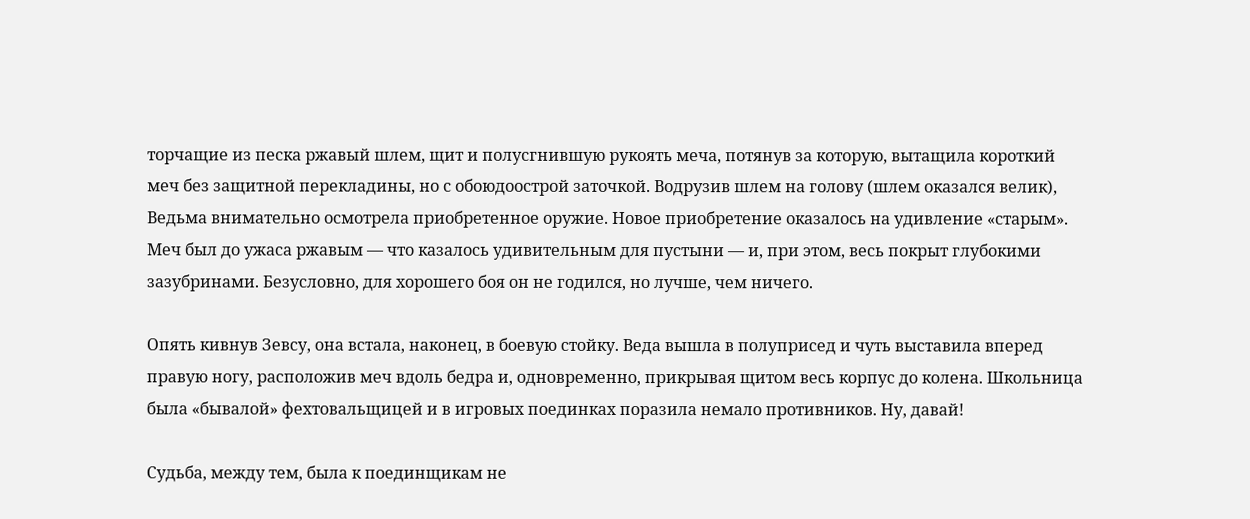торчащие из песка ржавый шлем, щит и полусгнившую рукоять меча, потянув за которую, вытащила короткий меч без защитной перекладины, но с обоюдоострой заточкой. Водрузив шлем на голову (шлем оказался велик), Ведьма внимательно осмотрела приобретенное оружие. Новое приобретение оказалось на удивление «старым». Меч был до ужаса ржавым — что казалось удивительным для пустыни — и, при этом, весь покрыт глубокими зазубринами. Безусловно, для хорошего боя он не годился, но лучше, чем ничего.

Опять кивнув Зевсу, она встала, наконец, в боевую стойку. Веда вышла в полуприсед и чуть выставила вперед правую ногу, расположив меч вдоль бедра и, одновременно, прикрывая щитом весь корпус до колена. Школьница была «бывалой» фехтовальщицей и в игровых поединках поразила немало противников. Ну, давай!

Судьба, между тем, была к поединщикам не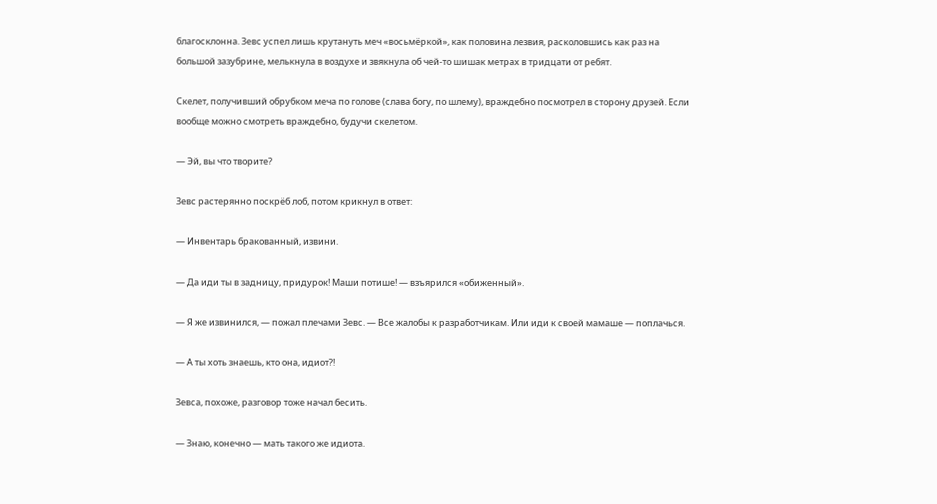благосклонна. Зевс успел лишь крутануть меч «восьмёркой», как половина лезвия, расколовшись как раз на большой зазубрине, мелькнула в воздухе и звякнула об чей-то шишак метрах в тридцати от ребят.

Скелет, получивший обрубком меча по голове (слава богу, по шлему), враждебно посмотрел в сторону друзей. Если вообще можно смотреть враждебно, будучи скелетом.

— Эй, вы что творите?

Зевс растерянно поскрёб лоб, потом крикнул в ответ:

— Инвентарь бракованный, извини.

— Да иди ты в задницу, придурок! Маши потише! — взъярился «обиженный».

— Я же извинился, — пожал плечами Зевс. — Все жалобы к разработчикам. Или иди к своей мамаше — поплачься.

— А ты хоть знаешь, кто она, идиот?!

Зевса, похоже, разговор тоже начал бесить.

— Знаю, конечно — мать такого же идиота.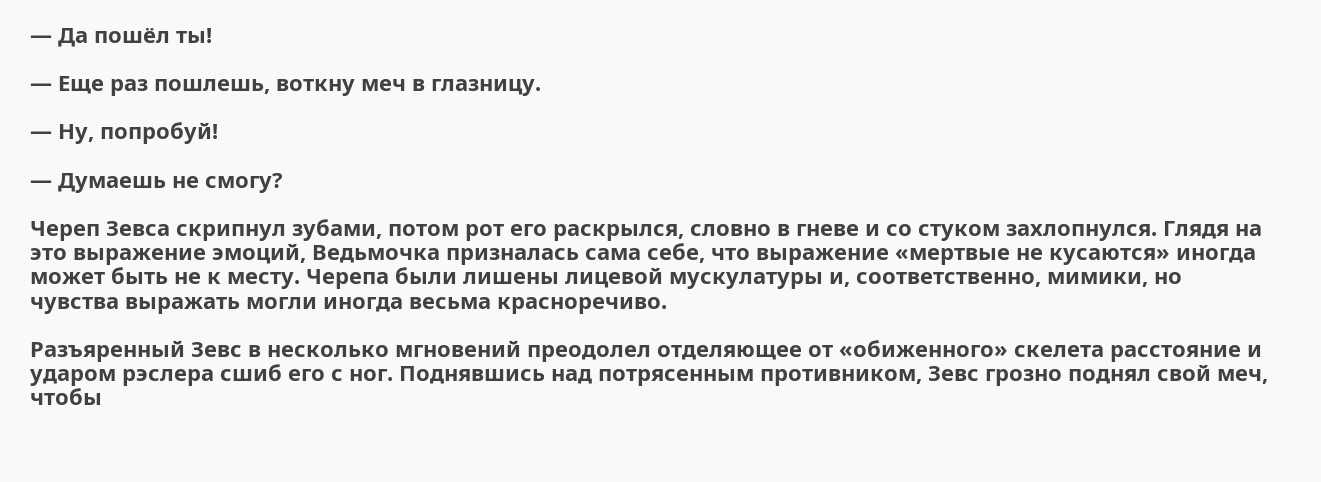— Да пошёл ты!

— Еще раз пошлешь, воткну меч в глазницу.

— Ну, попробуй!

— Думаешь не смогу?

Череп Зевса скрипнул зубами, потом рот его раскрылся, словно в гневе и со стуком захлопнулся. Глядя на это выражение эмоций, Ведьмочка призналась сама себе, что выражение «мертвые не кусаются» иногда может быть не к месту. Черепа были лишены лицевой мускулатуры и, соответственно, мимики, но чувства выражать могли иногда весьма красноречиво.

Разъяренный Зевс в несколько мгновений преодолел отделяющее от «обиженного» скелета расстояние и ударом рэслера сшиб его с ног. Поднявшись над потрясенным противником, Зевс грозно поднял свой меч, чтобы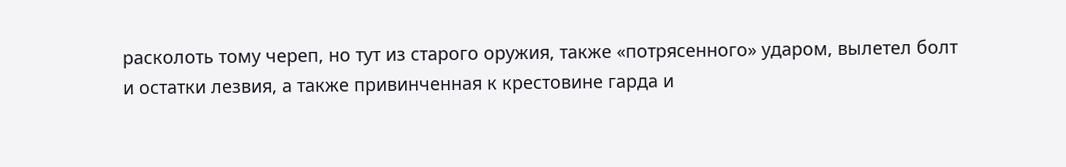расколоть тому череп, но тут из старого оружия, также «потрясенного» ударом, вылетел болт и остатки лезвия, а также привинченная к крестовине гарда и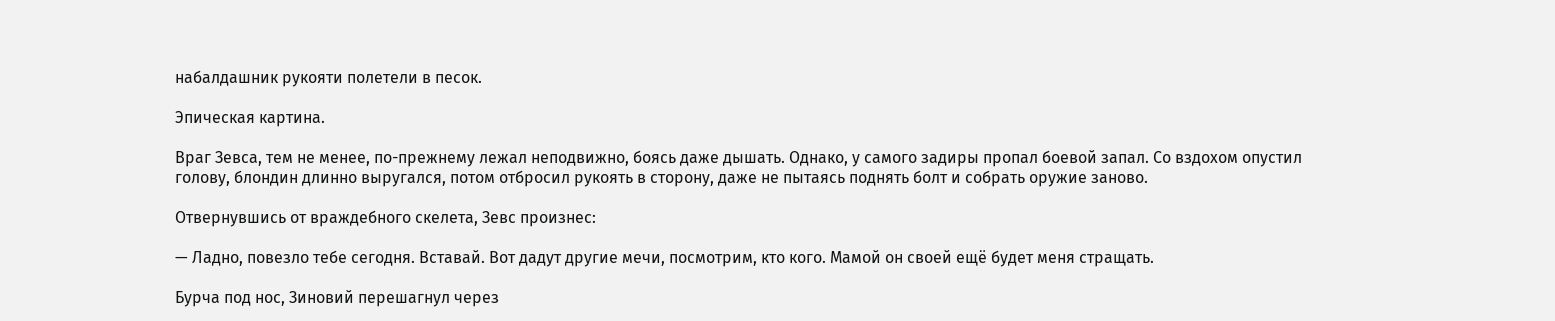набалдашник рукояти полетели в песок.

Эпическая картина.

Враг Зевса, тем не менее, по-прежнему лежал неподвижно, боясь даже дышать. Однако, у самого задиры пропал боевой запал. Со вздохом опустил голову, блондин длинно выругался, потом отбросил рукоять в сторону, даже не пытаясь поднять болт и собрать оружие заново.

Отвернувшись от враждебного скелета, Зевс произнес:

— Ладно, повезло тебе сегодня. Вставай. Вот дадут другие мечи, посмотрим, кто кого. Мамой он своей ещё будет меня стращать.

Бурча под нос, Зиновий перешагнул через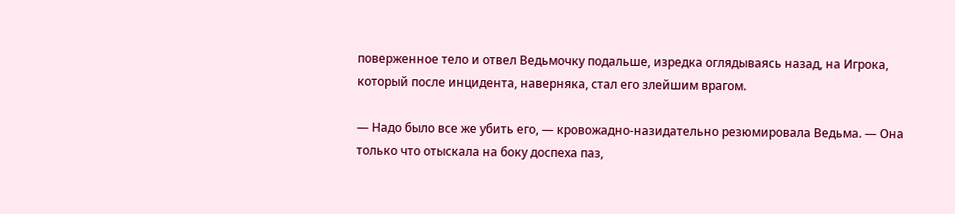поверженное тело и отвел Ведьмочку подальше, изредка оглядываясь назад, на Игрока, который после инцидента, наверняка, стал его злейшим врагом.

— Надо было все же убить его, — кровожадно-назидательно резюмировала Ведьма. — Она только что отыскала на боку доспеха паз,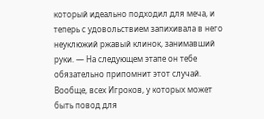который идеально подходил для меча, и теперь с удовольствием запихивала в него неуклюжий ржавый клинок, занимавший руки. — На следующем этапе он тебе обязательно припомнит этот случай. Вообще, всех Игроков, у которых может быть повод для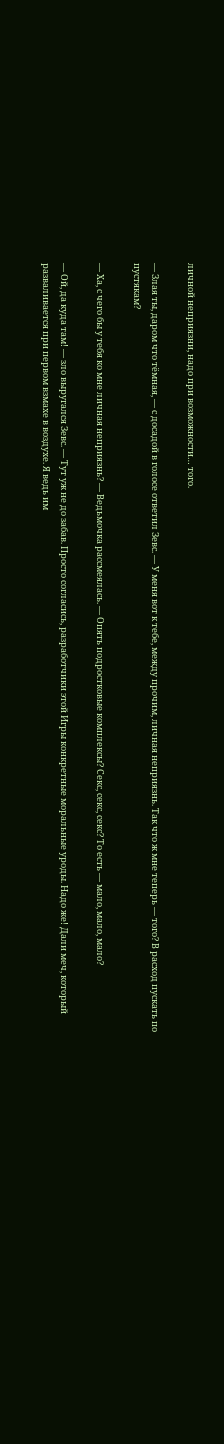личной неприязни, надо при возможности… того.

— Злая ты, даром что тёмная, — с досадой в голосе ответил Зевс. — У меня вот к тебе, между прочим, личная неприязнь. Так что ж мне теперь — того? В расход пускать по пустякам?

— Ха, с чего бы у тебя ко мне личная неприязнь? — Ведьмочка рассмеялась. — Опять подростковые комплексы? Секс, секс, секс? То есть — мало, мало, мало?

— Ой, да куда там! — зло выругался Зевс. — Тут уж не до забав. Просто согласись, разработчики этой Игры конкретные моральные уроды. Надо же! Дали меч, который разваливается при первом взмахе в воздухе. Я ведь им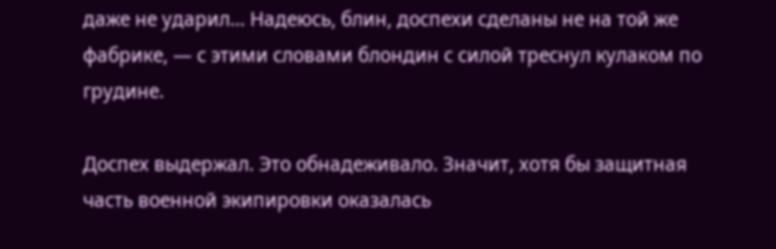даже не ударил… Надеюсь, блин, доспехи сделаны не на той же фабрике, — с этими словами блондин с силой треснул кулаком по грудине.

Доспех выдержал. Это обнадеживало. Значит, хотя бы защитная часть военной экипировки оказалась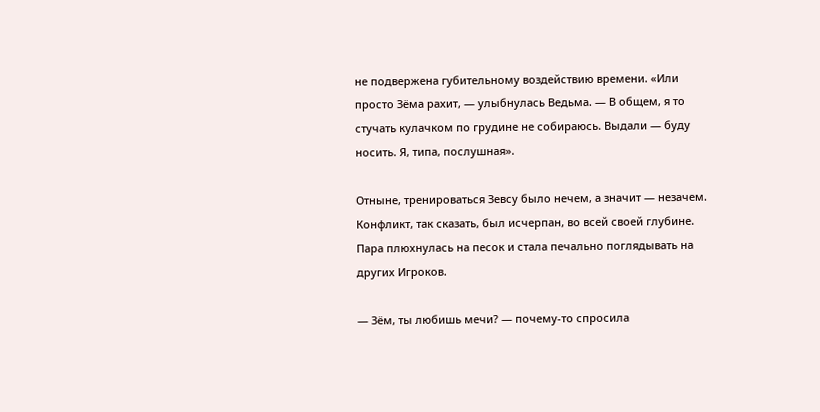не подвержена губительному воздействию времени. «Или просто Зёма рахит, — улыбнулась Ведьма. — В общем, я то стучать кулачком по грудине не собираюсь. Выдали — буду носить. Я, типа, послушная».

Отныне, тренироваться Зевсу было нечем, а значит — незачем. Конфликт, так сказать, был исчерпан, во всей своей глубине. Пара плюхнулась на песок и стала печально поглядывать на других Игроков.

— Зём, ты любишь мечи? — почему-то спросила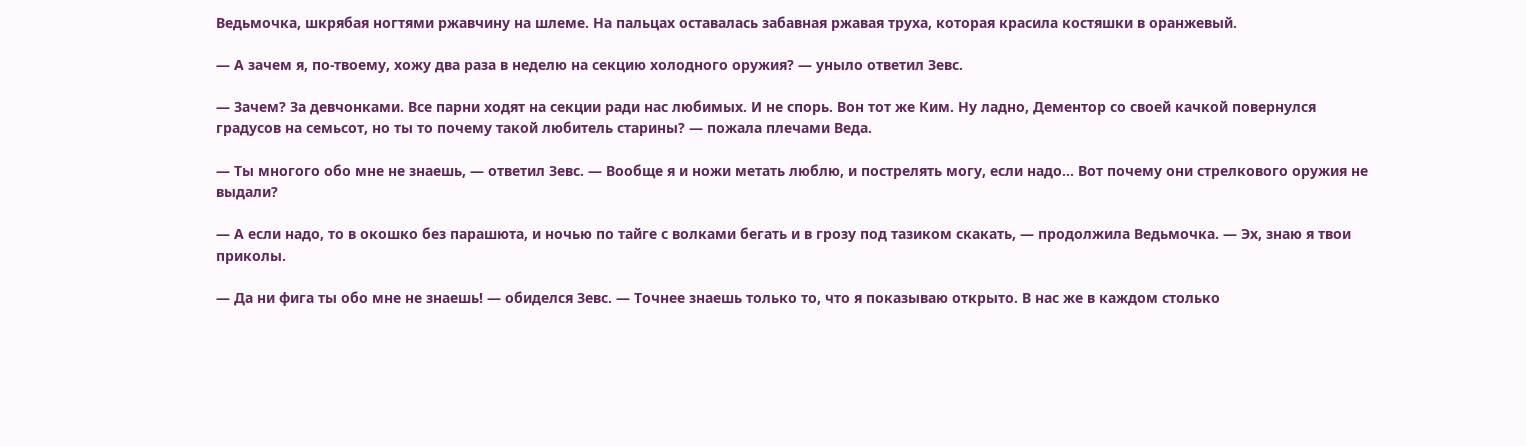Ведьмочка, шкрябая ногтями ржавчину на шлеме. На пальцах оставалась забавная ржавая труха, которая красила костяшки в оранжевый.

— А зачем я, по-твоему, хожу два раза в неделю на секцию холодного оружия? — уныло ответил Зевс.

— Зачем? За девчонками. Все парни ходят на секции ради нас любимых. И не спорь. Вон тот же Ким. Ну ладно, Дементор со своей качкой повернулся градусов на семьсот, но ты то почему такой любитель старины? — пожала плечами Веда.

— Ты многого обо мне не знаешь, — ответил Зевс. — Вообще я и ножи метать люблю, и пострелять могу, если надо… Вот почему они стрелкового оружия не выдали?

— А если надо, то в окошко без парашюта, и ночью по тайге с волками бегать и в грозу под тазиком скакать, — продолжила Ведьмочка. — Эх, знаю я твои приколы.

— Да ни фига ты обо мне не знаешь! — обиделся Зевс. — Точнее знаешь только то, что я показываю открыто. В нас же в каждом столько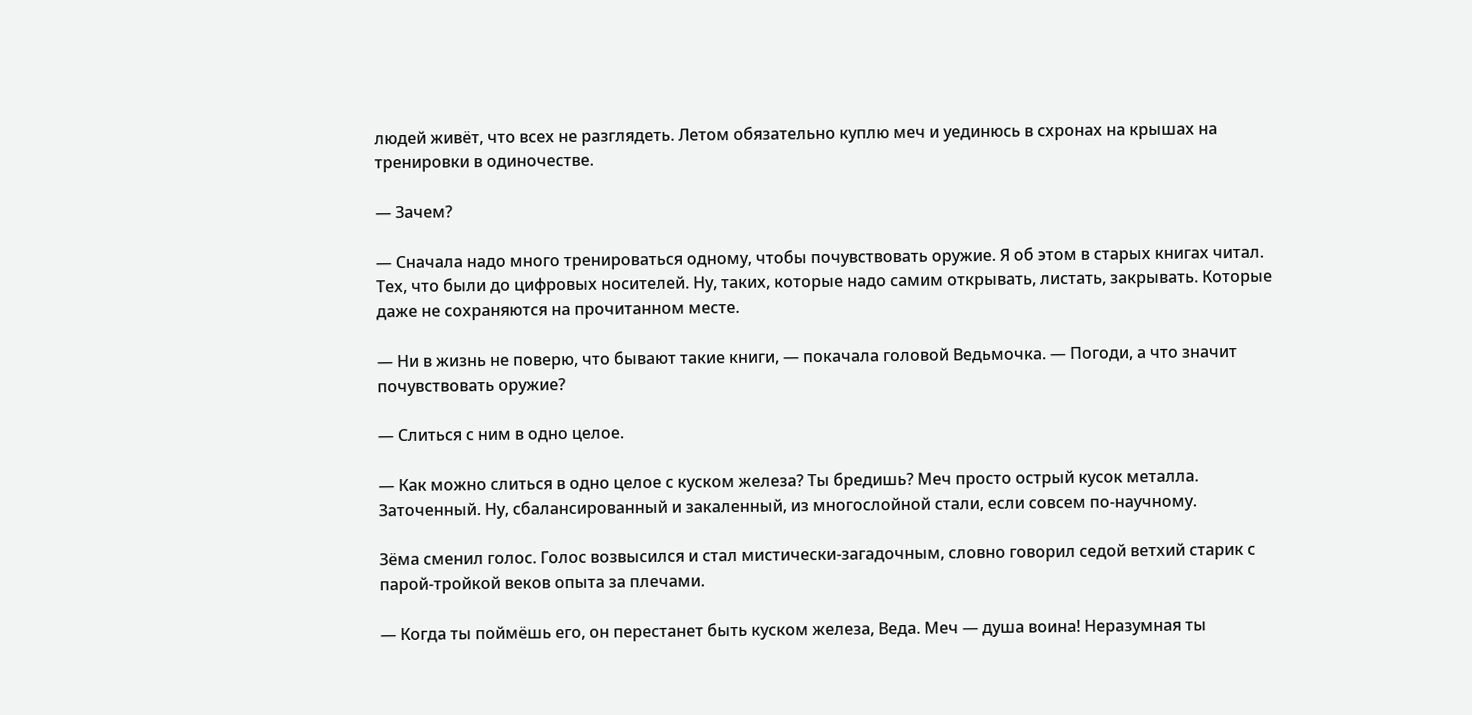людей живёт, что всех не разглядеть. Летом обязательно куплю меч и уединюсь в схронах на крышах на тренировки в одиночестве.

— Зачем?

— Сначала надо много тренироваться одному, чтобы почувствовать оружие. Я об этом в старых книгах читал. Тех, что были до цифровых носителей. Ну, таких, которые надо самим открывать, листать, закрывать. Которые даже не сохраняются на прочитанном месте.

— Ни в жизнь не поверю, что бывают такие книги, — покачала головой Ведьмочка. — Погоди, а что значит почувствовать оружие?

— Слиться с ним в одно целое.

— Как можно слиться в одно целое с куском железа? Ты бредишь? Меч просто острый кусок металла. Заточенный. Ну, сбалансированный и закаленный, из многослойной стали, если совсем по-научному.

Зёма сменил голос. Голос возвысился и стал мистически-загадочным, словно говорил седой ветхий старик с парой-тройкой веков опыта за плечами.

— Когда ты поймёшь его, он перестанет быть куском железа, Веда. Меч — душа воина! Неразумная ты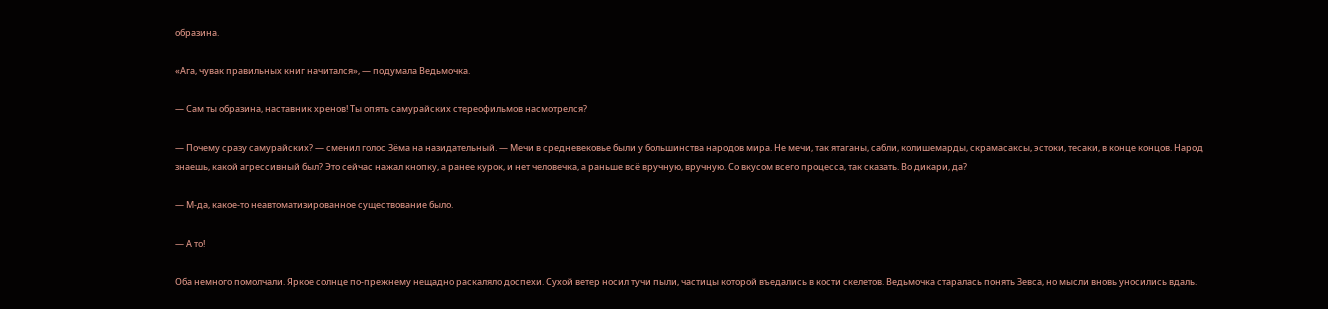образина.

«Ага, чувак правильных книг начитался», — подумала Ведьмочка.

— Сам ты образина, наставник хренов! Ты опять самурайских стереофильмов насмотрелся?

— Почему сразу самурайских? — сменил голос Зёма на назидательный. — Мечи в средневековье были у большинства народов мира. Не мечи, так ятаганы, сабли, колишемарды, скрамасаксы, эстоки, тесаки, в конце концов. Народ знаешь, какой агрессивный был? Это сейчас нажал кнопку, а ранее курок, и нет человечка, а раньше всё вручную, вручную. Со вкусом всего процесса, так сказать. Во дикари, да?

— М-да, какое-то неавтоматизированное существование было.

— А то!

Оба немного помолчали. Яркое солнце по-прежнему нещадно раскаляло доспехи. Сухой ветер носил тучи пыли, частицы которой въедались в кости скелетов. Ведьмочка старалась понять Зевса, но мысли вновь уносились вдаль.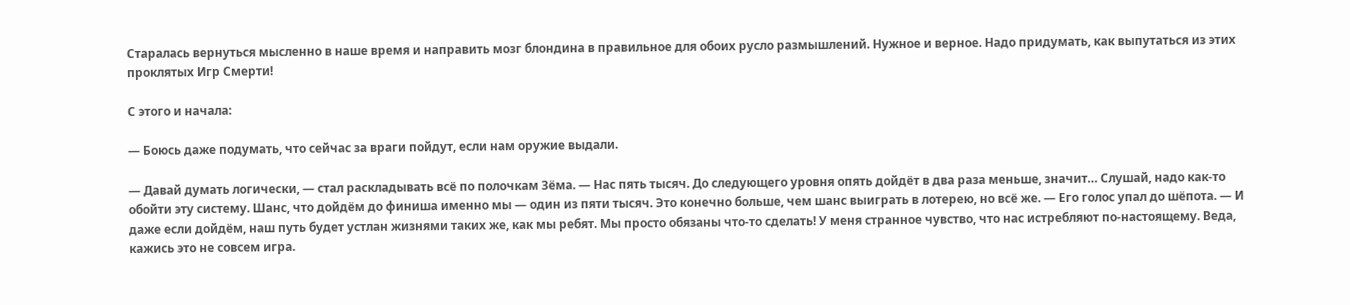Старалась вернуться мысленно в наше время и направить мозг блондина в правильное для обоих русло размышлений. Нужное и верное. Надо придумать, как выпутаться из этих проклятых Игр Смерти!

С этого и начала:

— Боюсь даже подумать, что сейчас за враги пойдут, если нам оружие выдали.

— Давай думать логически, — стал раскладывать всё по полочкам Зёма. — Нас пять тысяч. До следующего уровня опять дойдёт в два раза меньше, значит… Слушай, надо как-то обойти эту систему. Шанс, что дойдём до финиша именно мы — один из пяти тысяч. Это конечно больше, чем шанс выиграть в лотерею, но всё же. — Его голос упал до шёпота. — И даже если дойдём, наш путь будет устлан жизнями таких же, как мы ребят. Мы просто обязаны что-то сделать! У меня странное чувство, что нас истребляют по-настоящему. Веда, кажись это не совсем игра.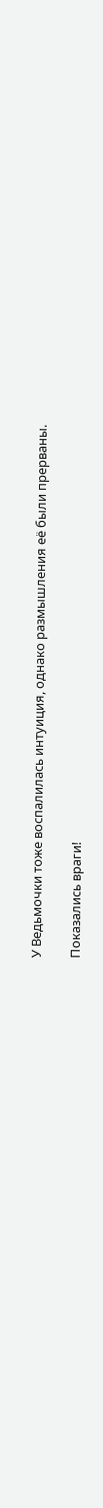У Ведьмочки тоже воспалилась интуиция, однако размышления её были прерваны.

Показались враги!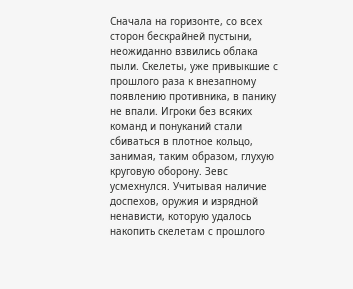Сначала на горизонте, со всех сторон бескрайней пустыни, неожиданно взвились облака пыли. Скелеты, уже привыкшие с прошлого раза к внезапному появлению противника, в панику не впали. Игроки без всяких команд и понуканий стали сбиваться в плотное кольцо, занимая, таким образом, глухую круговую оборону. Зевс усмехнулся. Учитывая наличие доспехов, оружия и изрядной ненависти, которую удалось накопить скелетам с прошлого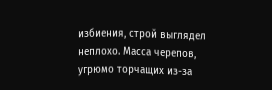избиения, строй выглядел неплохо. Масса черепов, угрюмо торчащих из-за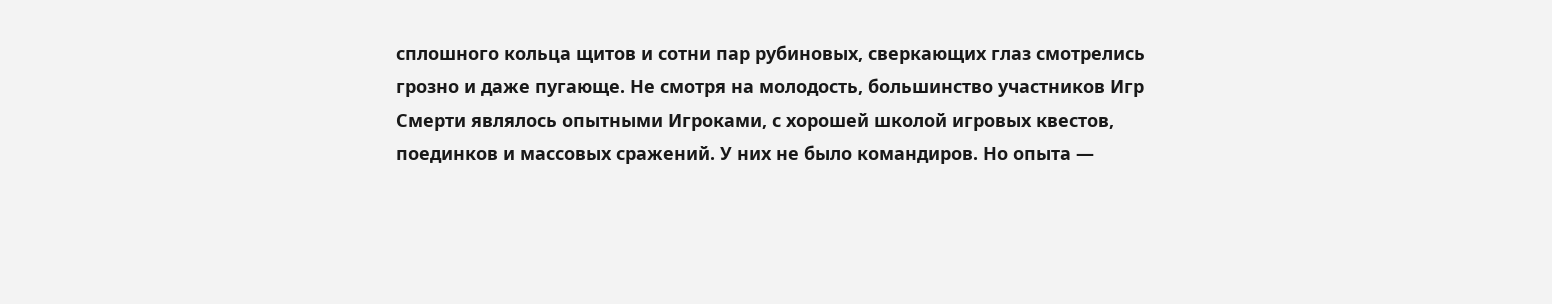сплошного кольца щитов и сотни пар рубиновых, сверкающих глаз смотрелись грозно и даже пугающе. Не смотря на молодость, большинство участников Игр Смерти являлось опытными Игроками, с хорошей школой игровых квестов, поединков и массовых сражений. У них не было командиров. Но опыта —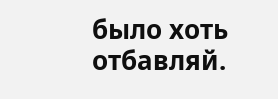было хоть отбавляй.